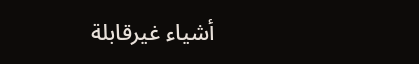أشياء غيرقابلة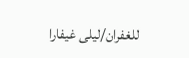للغفران/ليلى غيفارا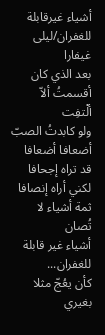أشياء غيرقابلة للغفران/ليلى غيفارا
بعد الذي كان
أقسمتُ ألاّ ألْتفِت
ولو كابدتُ الصبّ
أضعافا أضعافا
قد تراه إجحافا
لكني أراه إنصافا
ثمة أشياء لا تُصان
أشياء غير قابلة للغفران...
كأن يعُجّ مثلا
بغيري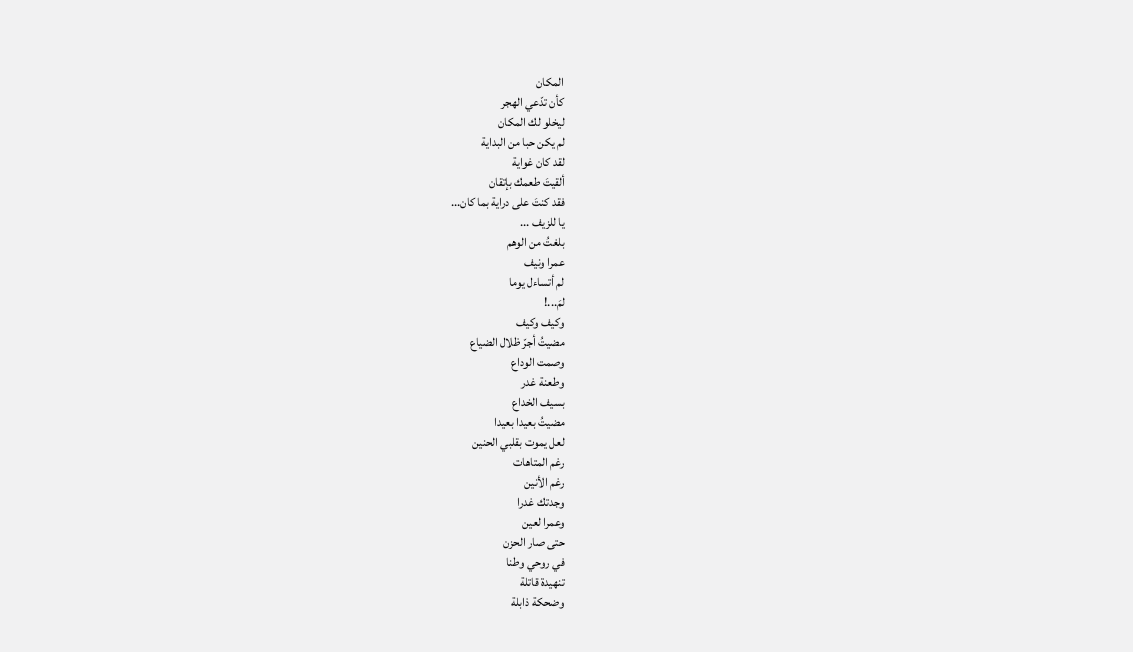المكان
كأن تدّعي الهجر
ليخلو لك المكان
لم يكن حبا من البداية
لقد كان غواية
ألقيتَ طعمك بإتقان
فقد كنتَ على دراية بما كان...
يا للزيف ...
بلغتُ من الوهم
عمرا ونيف
لم أتساءل يوما
لمَ...!
وكيف وكيف
مضيتُ أجرّ ظلال الضياع
وصمت الوداع
وطعنة غدر
بسيف الخداع
مضيتُ بعيدا بعيدا
لعل يموت بقلبي الحنين
رغم المتاهات
رغم الأنين
وجدتك غدرا
وعمرا لعين
حتى صار الحزن
في روحي وطنا
تنهيدة قاتلة
وضحكة ذابلة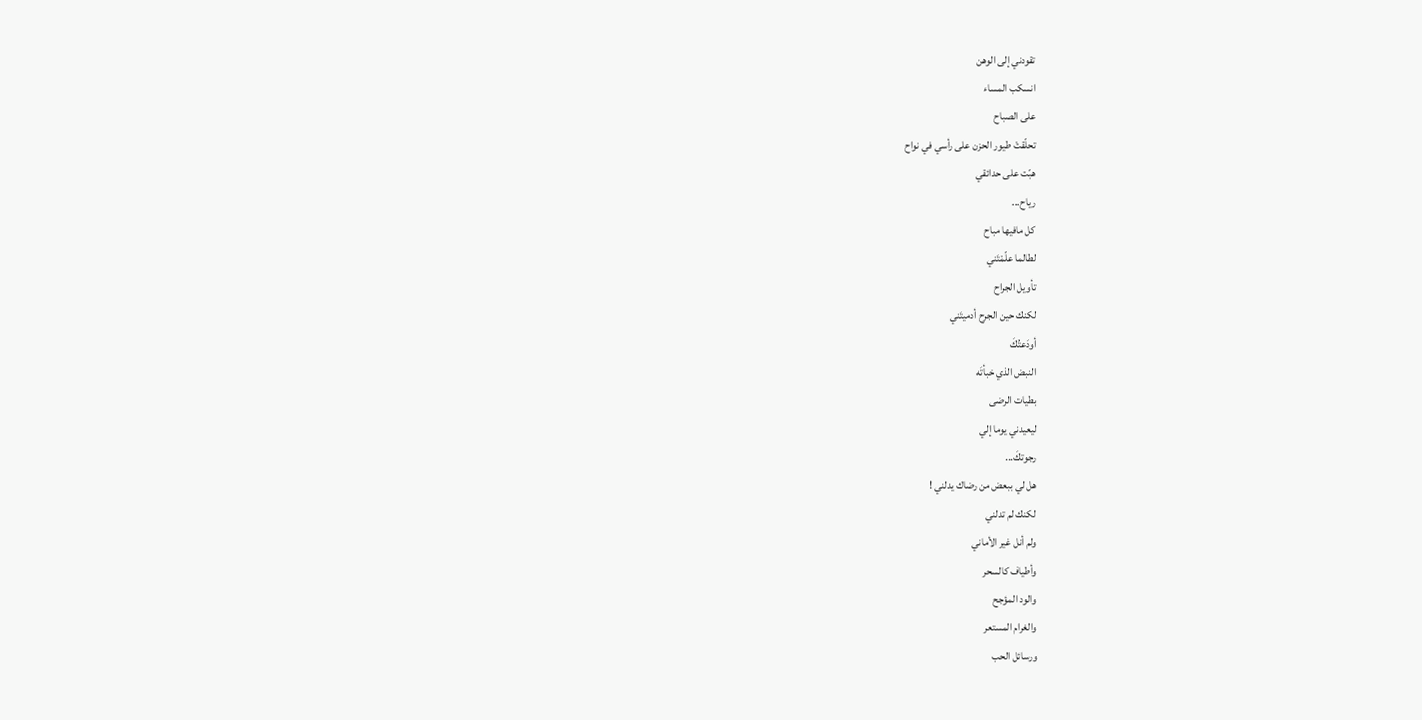تقودني إلى الوهن
انسكب المساء
على الصباح
تحلّقتْ طيور الحزن على رأسي في نواح
هبّت على حدائقي
رياح...
كل مافيها مباح
لطالما علّمْتَني
تأويل الجراح
لكنك حين الجرح أدميتَني
أودَعتُكَ
النبض الذي خبأتَه
بطيات الرضى
ليعيدني يوما إلي
رجوتكَ...
هل لي ببعض من رضاك يدلني !
لكنك لم تدلني
ولم أنل غير الأماني
وأطياف كالسحر
والود المؤجح
والغرام المستعر
ورسائل الحب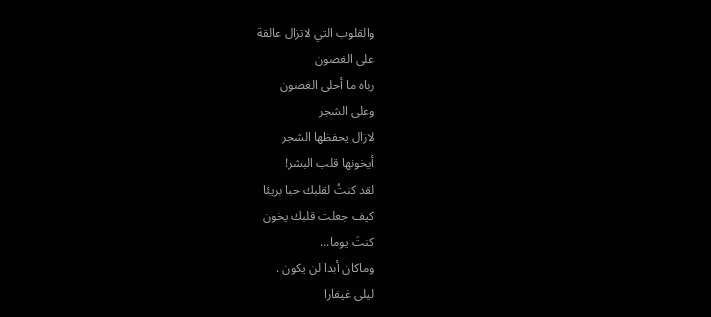والقلوب التي لاتزال عالقة
على الغصون
رباه ما أحلى الغصون
وعلى الشجر
لازال يحفظها الشجر
أيخونها قلب البشر!
لقد كنتُ لقلبك حبا بريئا
كيف جعلت قلبك يخون
كنتَ يوما...
وماكان أبدا لن يكون .
ليلى غيفارا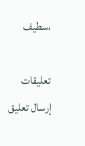،سطيف

تعليقات
إرسال تعليق